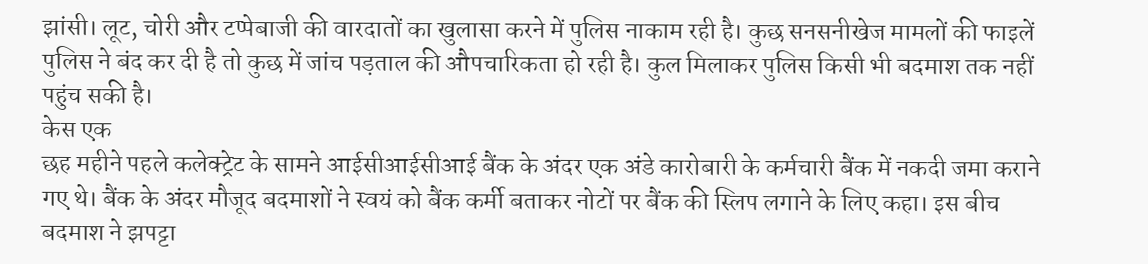झांसी। लूट, चोरी और टप्पेबाजी की वारदातों का खुलासा करने में पुलिस नाकाम रही है। कुछ सनसनीखेज मामलों की फाइलें पुलिस ने बंद कर दी है तो कुछ में जांच पड़ताल की औपचारिकता हो रही है। कुल मिलाकर पुलिस किसी भी बदमाश तक नहीं पहुंच सकी है।
केस एक
छह महीने पहले कलेक्ट्रेट के सामने आईसीआईसीआई बैंक के अंदर एक अंडे कारोबारी के कर्मचारी बैंक में नकदी जमा कराने गए थे। बैंक के अंदर मौजूद बदमाशों ने स्वयं को बैंक कर्मी बताकर नोटों पर बैंक की स्लिप लगाने के लिए कहा। इस बीच बदमाश ने झपट्टा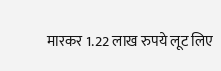मारकर 1.22 लाख रुपये लूट लिए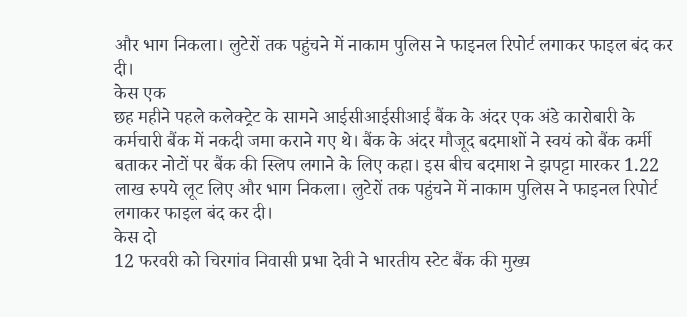और भाग निकला। लुटेरों तक पहुंचने में नाकाम पुलिस ने फाइनल रिपोर्ट लगाकर फाइल बंद कर दी।
केस एक
छह महीने पहले कलेक्ट्रेट के सामने आईसीआईसीआई बैंक के अंदर एक अंडे कारोबारी के कर्मचारी बैंक में नकदी जमा कराने गए थे। बैंक के अंदर मौजूद बदमाशों ने स्वयं को बैंक कर्मी बताकर नोटों पर बैंक की स्लिप लगाने के लिए कहा। इस बीच बदमाश ने झपट्टा मारकर 1.22 लाख रुपये लूट लिए और भाग निकला। लुटेरों तक पहुंचने में नाकाम पुलिस ने फाइनल रिपोर्ट लगाकर फाइल बंद कर दी।
केस दो
12 फरवरी को चिरगांव निवासी प्रभा देवी ने भारतीय स्टेट बैंक की मुख्य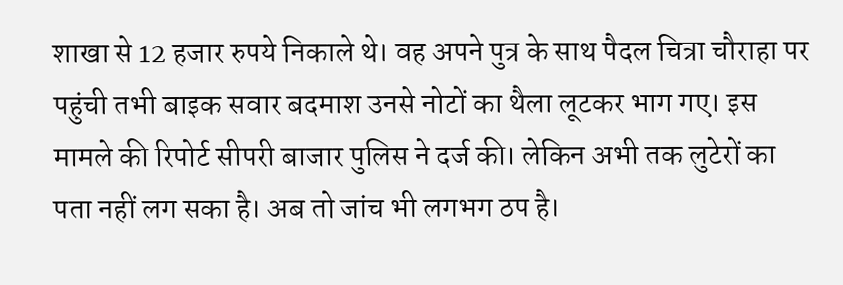शाखा से 12 हजार रुपये निकाले थे। वह अपने पुत्र के साथ पैदल चित्रा चौराहा पर पहुंची तभी बाइक सवार बदमाश उनसे नोटों का थैला लूटकर भाग गए। इस मामले की रिपोर्ट सीपरी बाजार पुलिस ने दर्ज की। लेकिन अभी तक लुटेरों का पता नहीं लग सका है। अब तो जांच भी लगभग ठप है।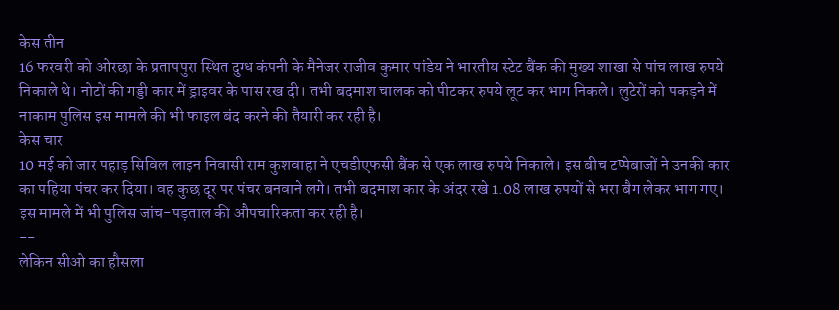केस तीन
16 फरवरी को ओरछा के प्रतापपुरा स्थित दुग्ध कंपनी के मैनेजर राजीव कुमार पांडेय ने भारतीय स्टेट बैंक की मुख्य शाखा से पांच लाख रुपये निकाले थे। नोटों की गड्डी कार में ड्राइवर के पास रख दी। तभी बदमाश चालक को पीटकर रुपये लूट कर भाग निकले। लुटेरों को पकड़ने में नाकाम पुलिस इस मामले की भी फाइल बंद करने की तैयारी कर रही है।
केस चार
10 मई को जार पहाड़ सिविल लाइन निवासी राम कुशवाहा ने एचडीएफसी बैंक से एक लाख रुपये निकाले। इस बीच टप्पेबाजों ने उनकी कार का पहिया पंचर कर दिया। वह कुछ दूर पर पंचर बनवाने लगे। तभी बदमाश कार के अंदर रखे 1.08 लाख रुपयों से भरा बैग लेकर भाग गए। इस मामले में भी पुलिस जांच-पड़ताल की औपचारिकता कर रही है।
--
लेकिन सीओ का हौसला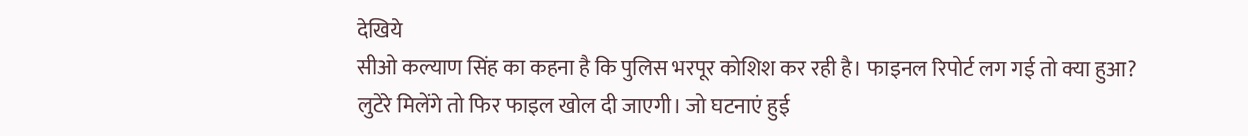देखिये
सीओ कल्याण सिंह का कहना है कि पुलिस भरपूर कोशिश कर रही है। फाइनल रिपोर्ट लग गई तो क्या हुआ? लुटेरे मिलेंगे तो फिर फाइल खोल दी जाएगी। जो घटनाएं हुई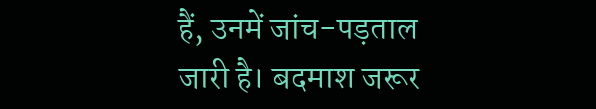हैं, उनमें जांच-पड़ताल जारी है। बदमाश जरूर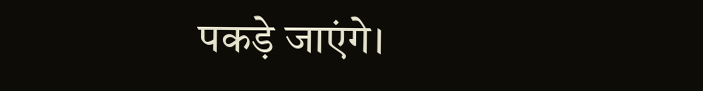पकड़े जाएंगे।